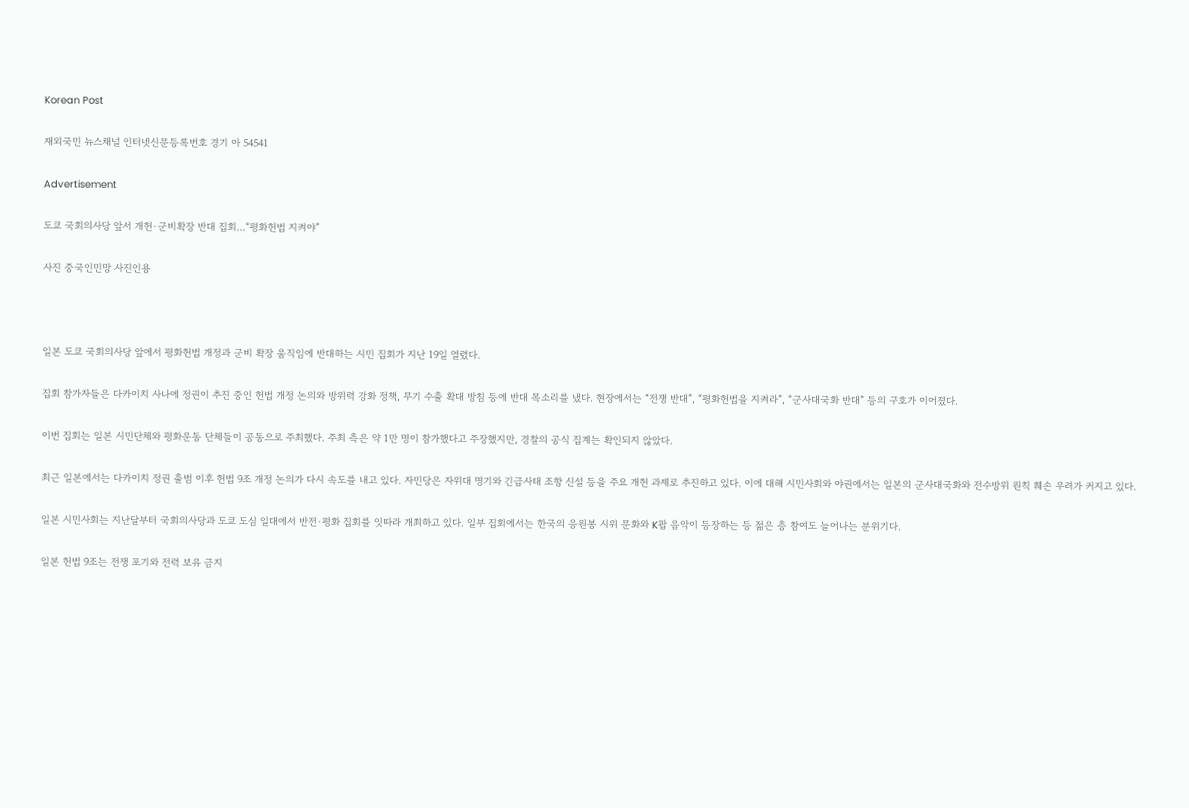Korean Post

재외국민 뉴스채널 인터넷신문등록번호 경기 아 54541

Advertisement

도쿄 국회의사당 앞서 개헌·군비확장 반대 집회…“평화헌법 지켜야”

사진 중국인민망 사진인용



일본 도쿄 국회의사당 앞에서 평화헌법 개정과 군비 확장 움직임에 반대하는 시민 집회가 지난 19일 열렸다.

집회 참가자들은 다카이치 사나에 정권이 추진 중인 헌법 개정 논의와 방위력 강화 정책, 무기 수출 확대 방침 등에 반대 목소리를 냈다. 현장에서는 “전쟁 반대”, “평화헌법을 지켜라”, “군사대국화 반대” 등의 구호가 이어졌다.

이번 집회는 일본 시민단체와 평화운동 단체들이 공동으로 주최했다. 주최 측은 약 1만 명이 참가했다고 주장했지만, 경찰의 공식 집계는 확인되지 않았다.

최근 일본에서는 다카이치 정권 출범 이후 헌법 9조 개정 논의가 다시 속도를 내고 있다. 자민당은 자위대 명기와 긴급사태 조항 신설 등을 주요 개헌 과제로 추진하고 있다. 이에 대해 시민사회와 야권에서는 일본의 군사대국화와 전수방위 원칙 훼손 우려가 커지고 있다.

일본 시민사회는 지난달부터 국회의사당과 도쿄 도심 일대에서 반전·평화 집회를 잇따라 개최하고 있다. 일부 집회에서는 한국의 응원봉 시위 문화와 K팝 음악이 등장하는 등 젊은 층 참여도 늘어나는 분위기다.

일본 헌법 9조는 전쟁 포기와 전력 보유 금지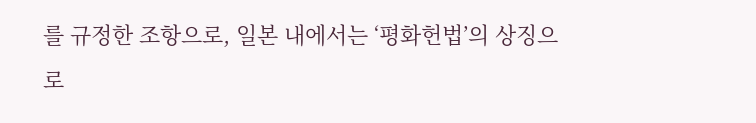를 규정한 조항으로, 일본 내에서는 ‘평화헌법’의 상징으로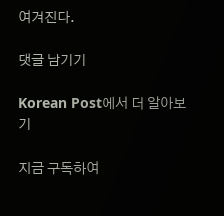여겨진다.

댓글 남기기

Korean Post에서 더 알아보기

지금 구독하여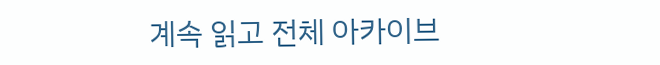계속 읽고 전체 아카이브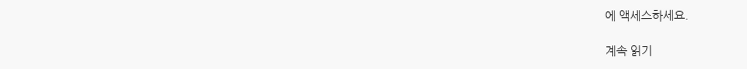에 액세스하세요.

계속 읽기